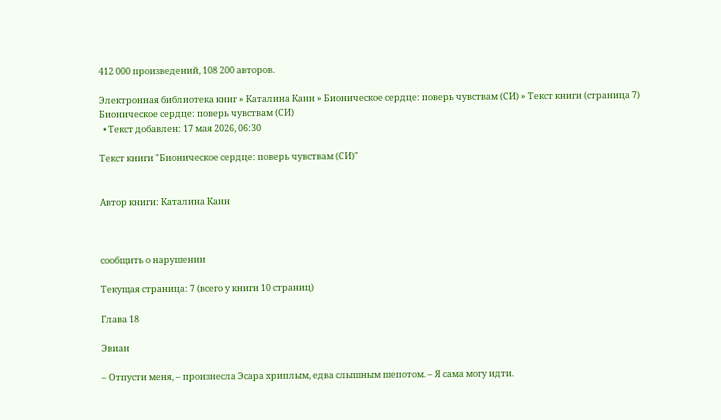412 000 произведений, 108 200 авторов.

Электронная библиотека книг » Каталина Канн » Бионическое сердце: поверь чувствам (СИ) » Текст книги (страница 7)
Бионическое сердце: поверь чувствам (СИ)
  • Текст добавлен: 17 мая 2026, 06:30

Текст книги "Бионическое сердце: поверь чувствам (СИ)"


Автор книги: Каталина Канн



сообщить о нарушении

Текущая страница: 7 (всего у книги 10 страниц)

Глава 18

Эвиан

– Отпусти меня, – произнесла Эсара хриплым, едва слышным шепотом. – Я сама могу идти.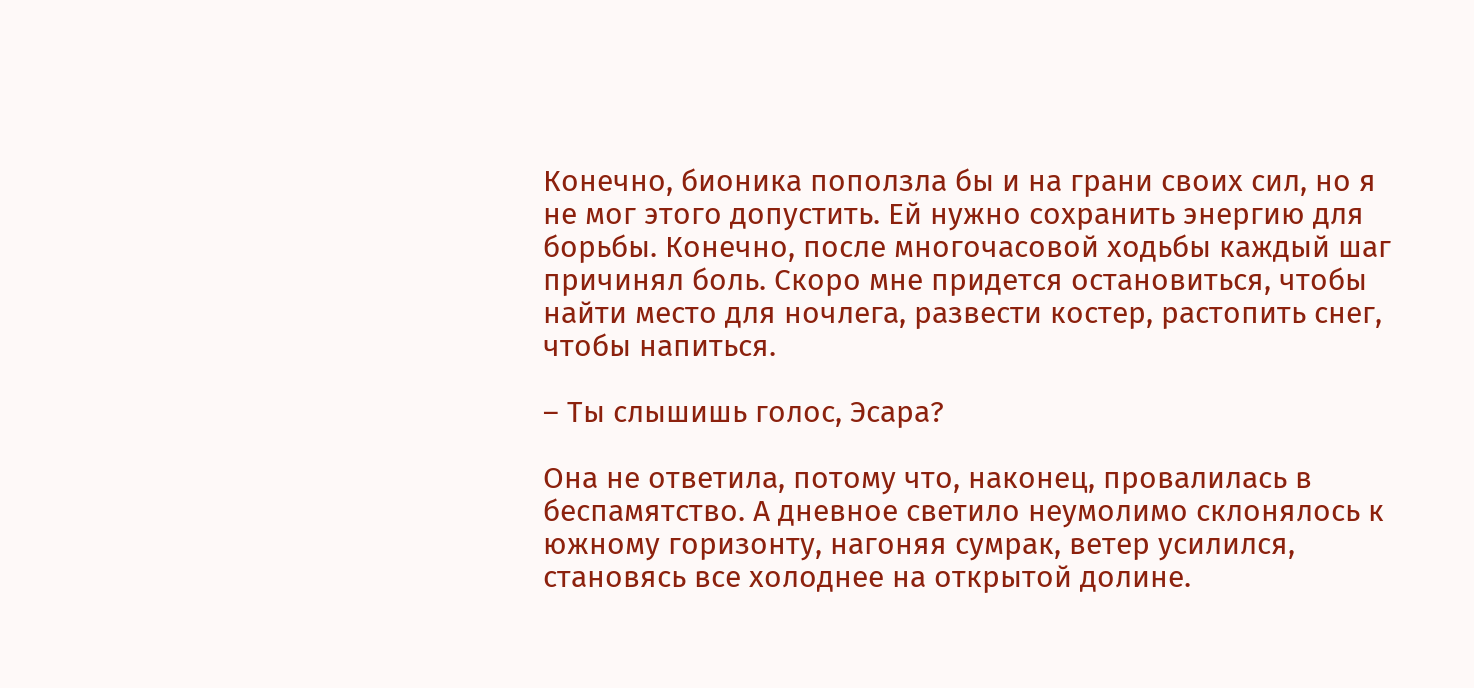Конечно, бионика поползла бы и на грани своих сил, но я не мог этого допустить. Ей нужно сохранить энергию для борьбы. Конечно, после многочасовой ходьбы каждый шаг причинял боль. Скоро мне придется остановиться, чтобы найти место для ночлега, развести костер, растопить снег, чтобы напиться.

– Ты слышишь голос, Эсара?

Она не ответила, потому что, наконец, провалилась в беспамятство. А дневное светило неумолимо склонялось к южному горизонту, нагоняя сумрак, ветер усилился, становясь все холоднее на открытой долине.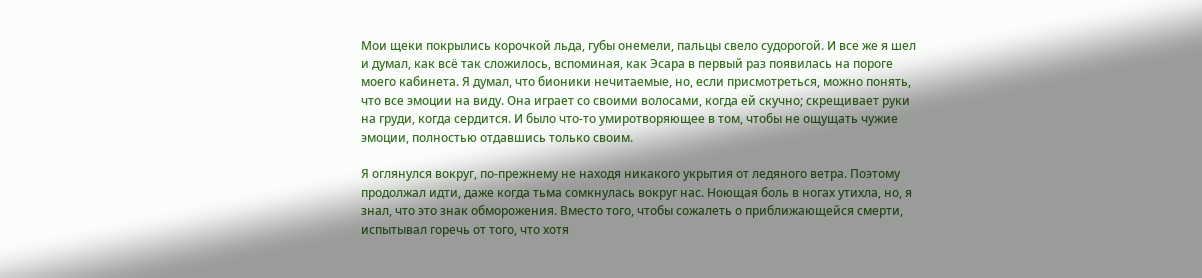Мои щеки покрылись корочкой льда, губы онемели, пальцы свело судорогой. И все же я шел и думал, как всё так сложилось, вспоминая, как Эсара в первый раз появилась на пороге моего кабинета. Я думал, что бионики нечитаемые, но, если присмотреться, можно понять, что все эмоции на виду. Она играет со своими волосами, когда ей скучно; скрещивает руки на груди, когда сердится. И было что-то умиротворяющее в том, чтобы не ощущать чужие эмоции, полностью отдавшись только своим.

Я оглянулся вокруг, по-прежнему не находя никакого укрытия от ледяного ветра. Поэтому продолжал идти, даже когда тьма сомкнулась вокруг нас. Ноющая боль в ногах утихла, но, я знал, что это знак обморожения. Вместо того, чтобы сожалеть о приближающейся смерти, испытывал горечь от того, что хотя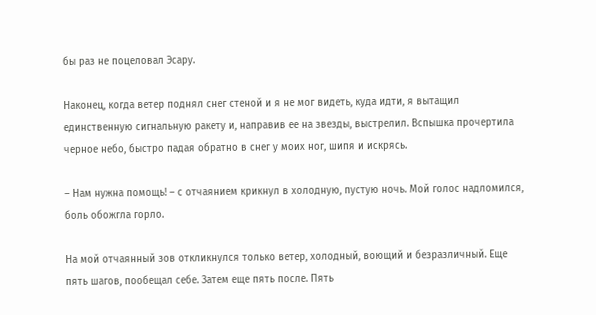бы раз не поцеловал Эсару.

Наконец, когда ветер поднял снег стеной и я не мог видеть, куда идти, я вытащил единственную сигнальную ракету и, направив ее на звезды, выстрелил. Вспышка прочертила черное небо, быстро падая обратно в снег у моих ног, шипя и искрясь.

– Нам нужна помощь! – с отчаянием крикнул в холодную, пустую ночь. Мой голос надломился, боль обожгла горло.

На мой отчаянный зов откликнулся только ветер, холодный, воющий и безразличный. Еще пять шагов, пообещал себе. Затем еще пять после. Пять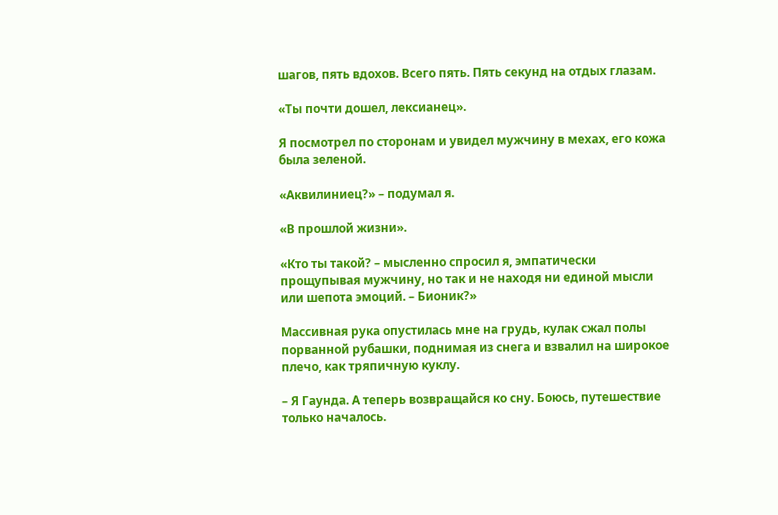шагов, пять вдохов. Всего пять. Пять секунд на отдых глазам.

«Ты почти дошел, лексианец».

Я посмотрел по сторонам и увидел мужчину в мехах, его кожа была зеленой.

«Аквилиниец?» – подумал я.

«В прошлой жизни».

«Кто ты такой? – мысленно спросил я, эмпатически прощупывая мужчину, но так и не находя ни единой мысли или шепота эмоций. – Бионик?»

Массивная рука опустилась мне на грудь, кулак сжал полы порванной рубашки, поднимая из снега и взвалил на широкое плечо, как тряпичную куклу.

– Я Гаунда. А теперь возвращайся ко сну. Боюсь, путешествие только началось.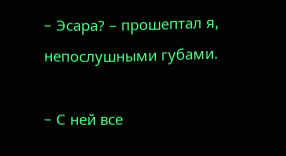– Эсара? – прошептал я, непослушными губами.

– С ней все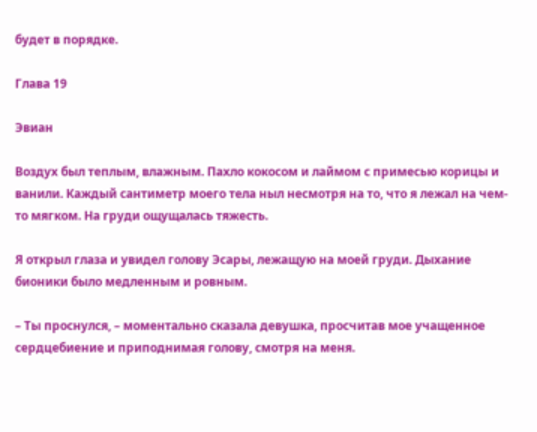будет в порядке.

Глава 19

Эвиан

Воздух был теплым, влажным. Пахло кокосом и лаймом с примесью корицы и ванили. Каждый сантиметр моего тела ныл несмотря на то, что я лежал на чем-то мягком. На груди ощущалась тяжесть.

Я открыл глаза и увидел голову Эсары, лежащую на моей груди. Дыхание бионики было медленным и ровным.

– Ты проснулся, – моментально сказала девушка, просчитав мое учащенное сердцебиение и приподнимая голову, смотря на меня.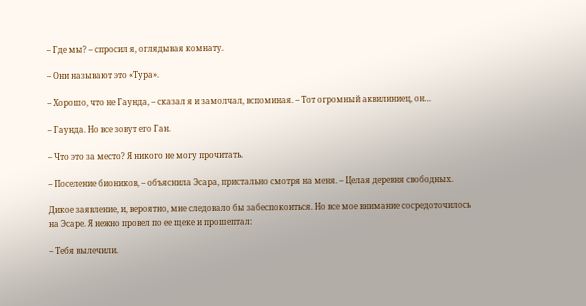– Где мы? – спросил я, оглядывая комнату.

– Они называют это «Тура».

– Хорошо, что не Гаунда, – сказал я и замолчал, вспоминая. – Тот огромный аквилиниец, он…

– Гаунда. Но все зовут его Ган.

– Что это за место? Я никого не могу прочитать.

– Поселение биоников, – объяснила Эсара, пристально смотря на меня. – Целая деревня свободных.

Дикое заявление, и, вероятно, мне следовало бы забеспокоиться. Но все мое внимание сосредоточилось на Эсаре. Я нежно провел по ее щеке и прошептал:

– Тебя вылечили.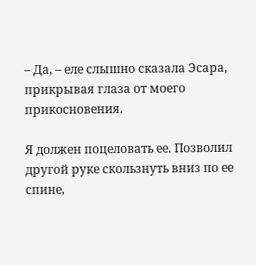– Да, – еле слышно сказала Эсара, прикрывая глаза от моего прикосновения.

Я должен поцеловать ее. Позволил другой руке скользнуть вниз по ее спине,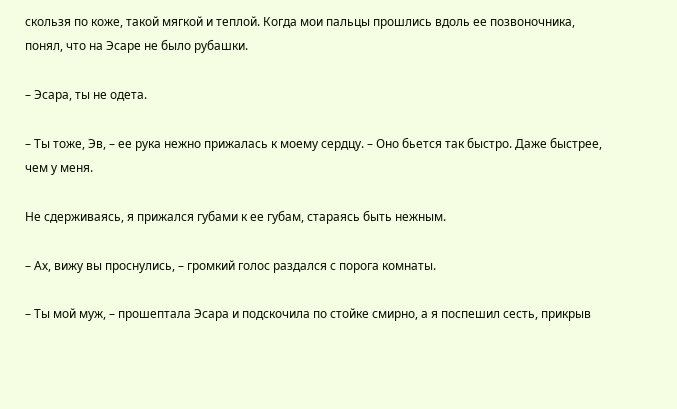скользя по коже, такой мягкой и теплой. Когда мои пальцы прошлись вдоль ее позвоночника, понял, что на Эсаре не было рубашки.

– Эсара, ты не одета.

– Ты тоже, Эв, – ее рука нежно прижалась к моему сердцу. – Оно бьется так быстро. Даже быстрее, чем у меня.

Не сдерживаясь, я прижался губами к ее губам, стараясь быть нежным.

– Ах, вижу вы проснулись, – громкий голос раздался с порога комнаты.

– Ты мой муж, – прошептала Эсара и подскочила по стойке смирно, а я поспешил сесть, прикрыв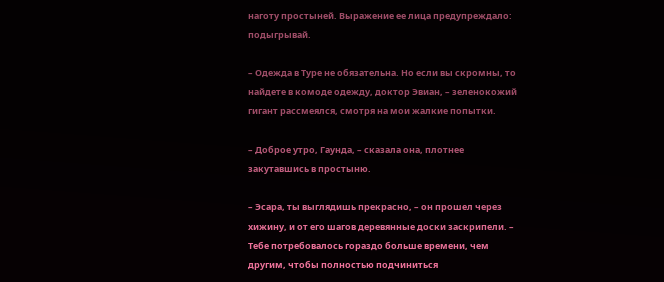наготу простыней. Выражение ее лица предупреждало: подыгрывай.

– Одежда в Туре не обязательна. Но если вы скромны, то найдете в комоде одежду, доктор Эвиан, – зеленокожий гигант рассмеялся, смотря на мои жалкие попытки.

– Доброе утро, Гаунда, – сказала она, плотнее закутавшись в простыню.

– Эсара, ты выглядишь прекрасно, – он прошел через хижину, и от его шагов деревянные доски заскрипели. – Тебе потребовалось гораздо больше времени, чем другим, чтобы полностью подчиниться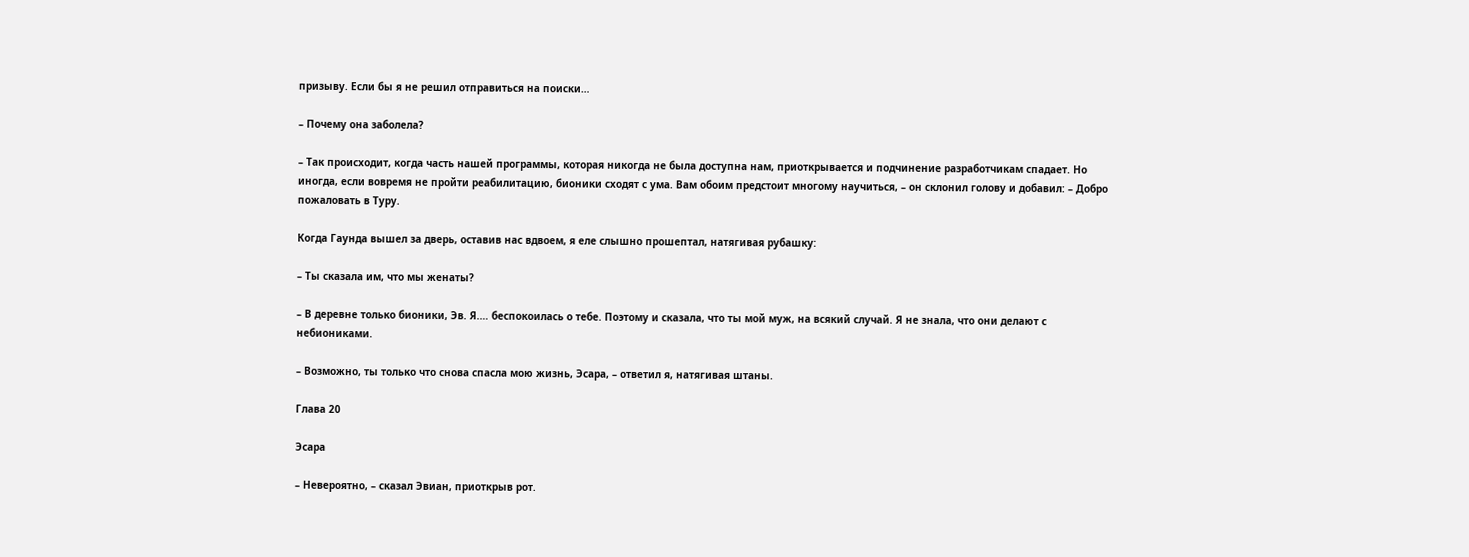призыву. Если бы я не решил отправиться на поиски…

– Почему она заболела?

– Так происходит, когда часть нашей программы, которая никогда не была доступна нам, приоткрывается и подчинение разработчикам спадает. Но иногда, если вовремя не пройти реабилитацию, бионики сходят с ума. Вам обоим предстоит многому научиться, – он склонил голову и добавил: – Добро пожаловать в Туру.

Когда Гаунда вышел за дверь, оставив нас вдвоем, я еле слышно прошептал, натягивая рубашку:

– Ты сказала им, что мы женаты?

– В деревне только бионики, Эв. Я.… беспокоилась о тебе. Поэтому и сказала, что ты мой муж, на всякий случай. Я не знала, что они делают с небиониками.

– Возможно, ты только что снова спасла мою жизнь, Эсара, – ответил я, натягивая штаны.

Глава 20

Эсара

– Невероятно, – сказал Эвиан, приоткрыв рот.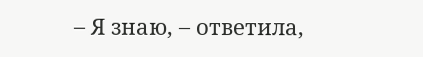– Я знаю, – ответила,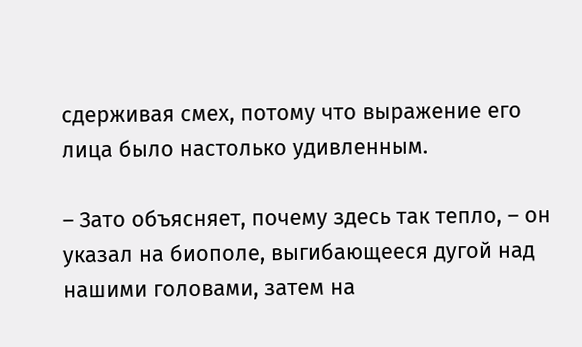сдерживая смех, потому что выражение его лица было настолько удивленным.

– Зато объясняет, почему здесь так тепло, – он указал на биополе, выгибающееся дугой над нашими головами, затем на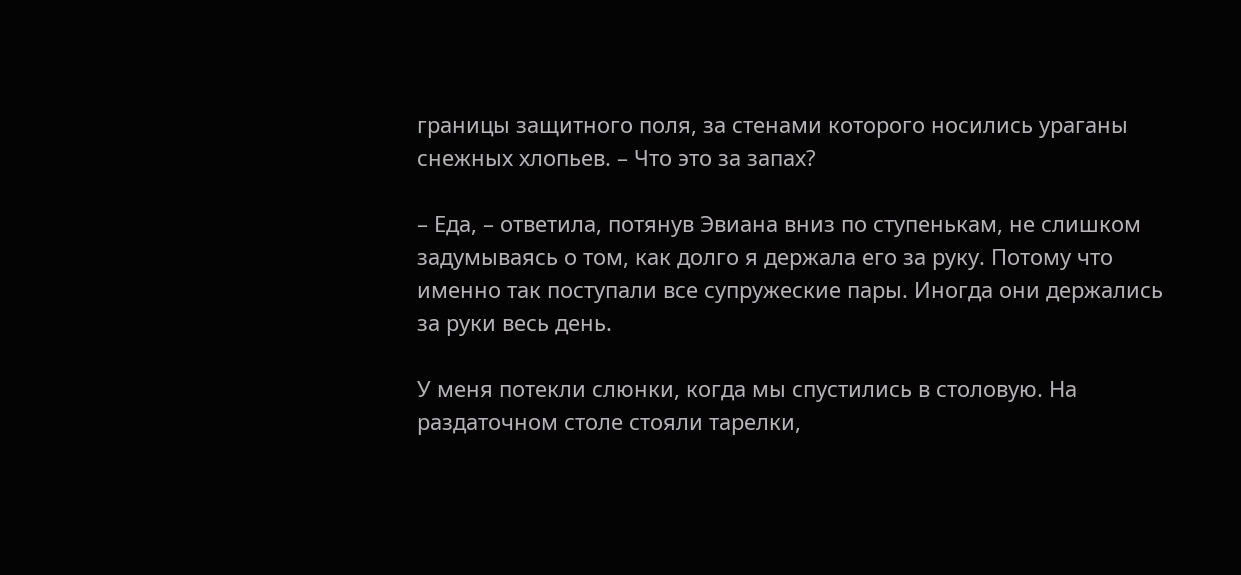границы защитного поля, за стенами которого носились ураганы снежных хлопьев. – Что это за запах?

– Еда, – ответила, потянув Эвиана вниз по ступенькам, не слишком задумываясь о том, как долго я держала его за руку. Потому что именно так поступали все супружеские пары. Иногда они держались за руки весь день.

У меня потекли слюнки, когда мы спустились в столовую. На раздаточном столе стояли тарелки,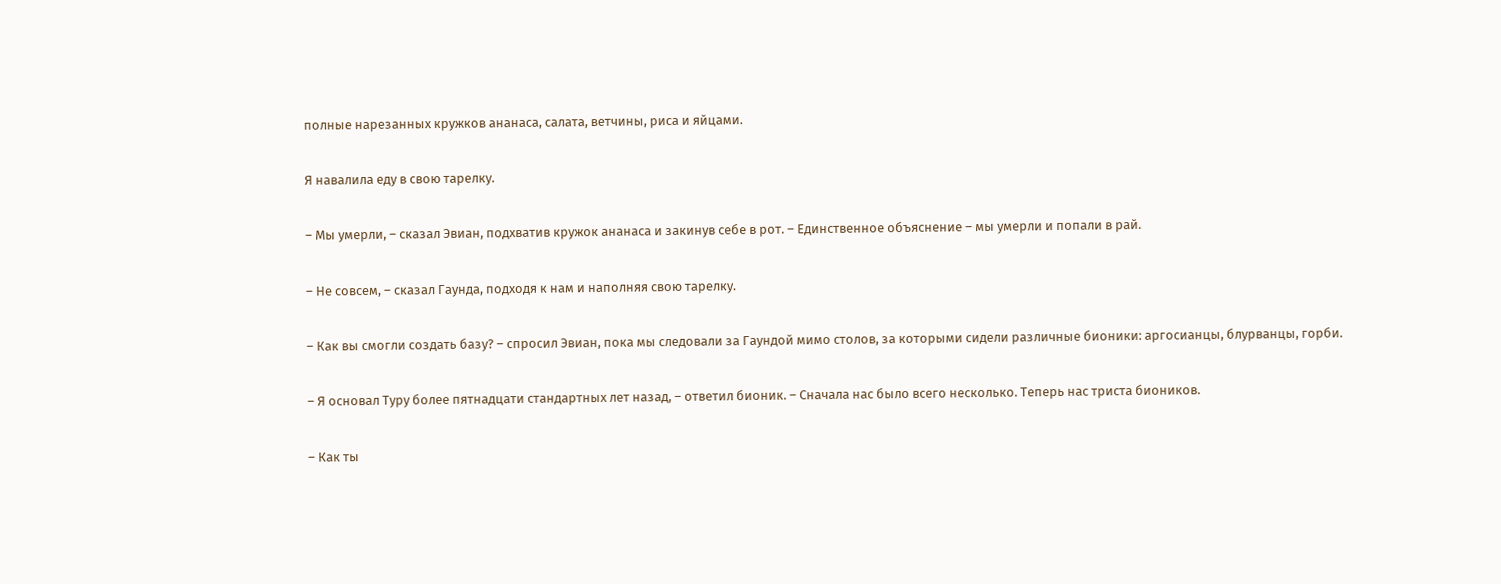полные нарезанных кружков ананаса, салата, ветчины, риса и яйцами.

Я навалила еду в свою тарелку.

– Мы умерли, – сказал Эвиан, подхватив кружок ананаса и закинув себе в рот. – Единственное объяснение – мы умерли и попали в рай.

– Не совсем, – сказал Гаунда, подходя к нам и наполняя свою тарелку.

– Как вы смогли создать базу? – спросил Эвиан, пока мы следовали за Гаундой мимо столов, за которыми сидели различные бионики: аргосианцы, блурванцы, горби.

– Я основал Туру более пятнадцати стандартных лет назад, – ответил бионик. – Сначала нас было всего несколько. Теперь нас триста биоников.

– Как ты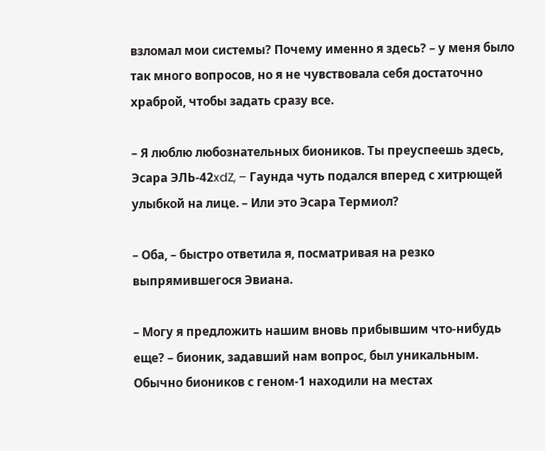взломал мои системы? Почему именно я здесь? – у меня было так много вопросов, но я не чувствовала себя достаточно храброй, чтобы задать сразу все.

– Я люблю любознательных биоников. Ты преуспеешь здесь, Эсара ЭЛЬ-42xdZ, – Гаунда чуть подался вперед с хитрющей улыбкой на лице. – Или это Эсара Термиол?

– Оба, – быстро ответила я, посматривая на резко выпрямившегося Эвиана.

– Могу я предложить нашим вновь прибывшим что-нибудь еще? – бионик, задавший нам вопрос, был уникальным. Обычно биоников с геном-1 находили на местах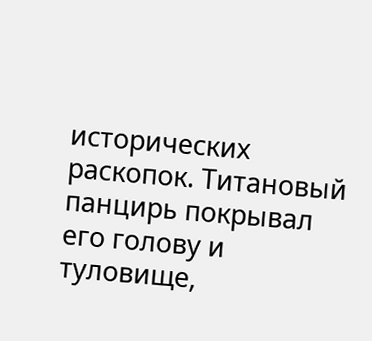исторических раскопок. Титановый панцирь покрывал его голову и туловище,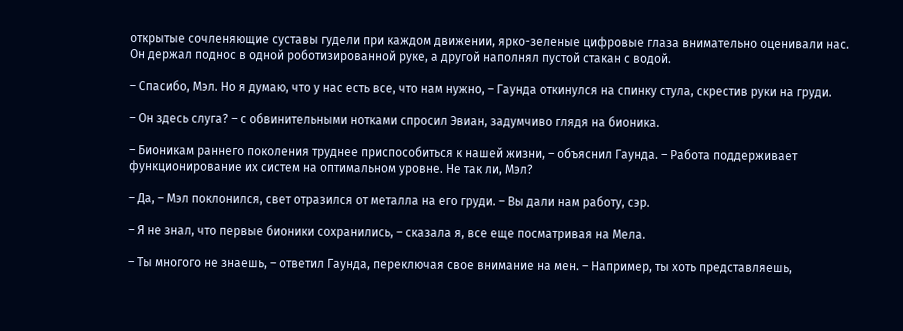открытые сочленяющие суставы гудели при каждом движении, ярко-зеленые цифровые глаза внимательно оценивали нас. Он держал поднос в одной роботизированной руке, а другой наполнял пустой стакан с водой.

– Спасибо, Мэл. Но я думаю, что у нас есть все, что нам нужно, – Гаунда откинулся на спинку стула, скрестив руки на груди.

– Он здесь слуга? – с обвинительными нотками спросил Эвиан, задумчиво глядя на бионика.

– Бионикам раннего поколения труднее приспособиться к нашей жизни, – объяснил Гаунда. – Работа поддерживает функционирование их систем на оптимальном уровне. Не так ли, Мэл?

– Да, – Мэл поклонился, свет отразился от металла на его груди. – Вы дали нам работу, сэр.

– Я не знал, что первые бионики сохранились, – сказала я, все еще посматривая на Мела.

– Ты многого не знаешь, – ответил Гаунда, переключая свое внимание на мен. – Например, ты хоть представляешь,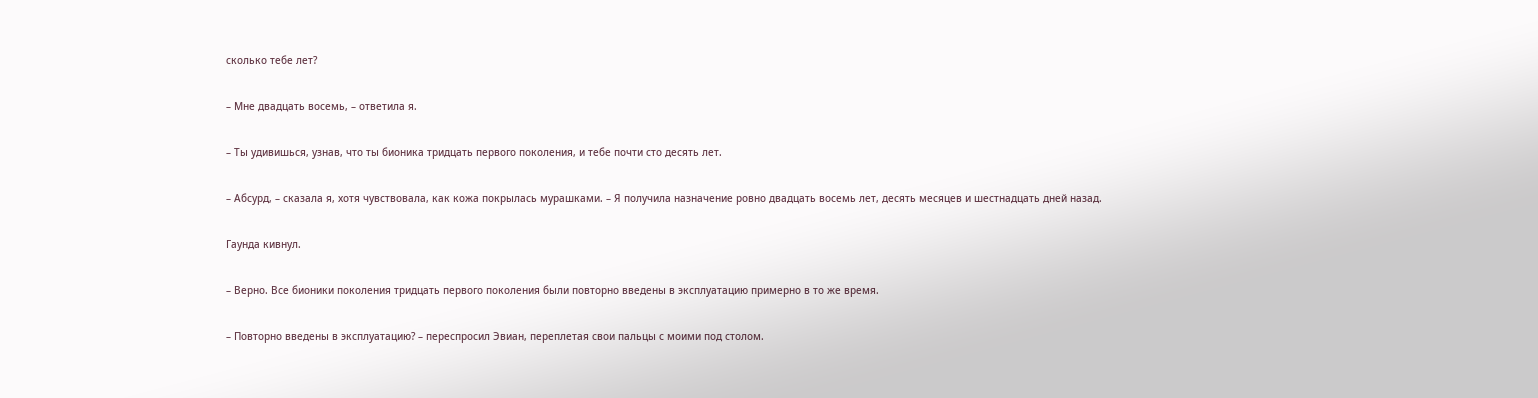сколько тебе лет?

– Мне двадцать восемь, – ответила я.

– Ты удивишься, узнав, что ты бионика тридцать первого поколения, и тебе почти сто десять лет.

– Абсурд, – сказала я, хотя чувствовала, как кожа покрылась мурашками. – Я получила назначение ровно двадцать восемь лет, десять месяцев и шестнадцать дней назад.

Гаунда кивнул.

– Верно. Все бионики поколения тридцать первого поколения были повторно введены в эксплуатацию примерно в то же время.

– Повторно введены в эксплуатацию? – переспросил Эвиан, переплетая свои пальцы с моими под столом.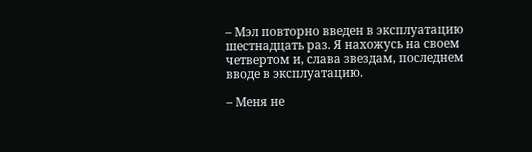– Мэл повторно введен в эксплуатацию шестнадцать раз. Я нахожусь на своем четвертом и, слава звездам, последнем вводе в эксплуатацию.

– Меня не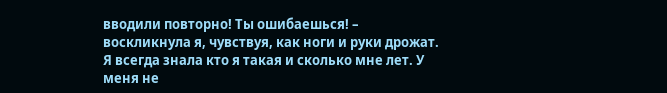вводили повторно! Ты ошибаешься! – воскликнула я, чувствуя, как ноги и руки дрожат. Я всегда знала кто я такая и сколько мне лет. У меня не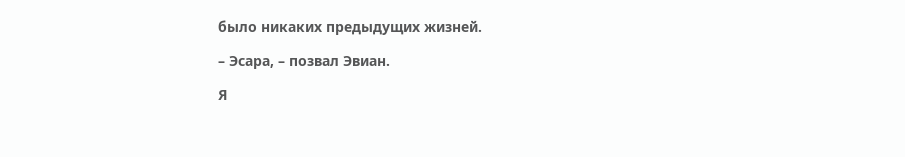было никаких предыдущих жизней.

– Эсара, – позвал Эвиан.

Я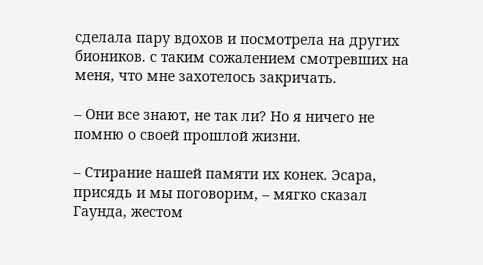сделала пару вдохов и посмотрела на других биоников. с таким сожалением смотревших на меня, что мне захотелось закричать.

– Они все знают, не так ли? Но я ничего не помню о своей прошлой жизни.

– Стирание нашей памяти их конек. Эсара, присядь и мы поговорим, – мягко сказал Гаунда, жестом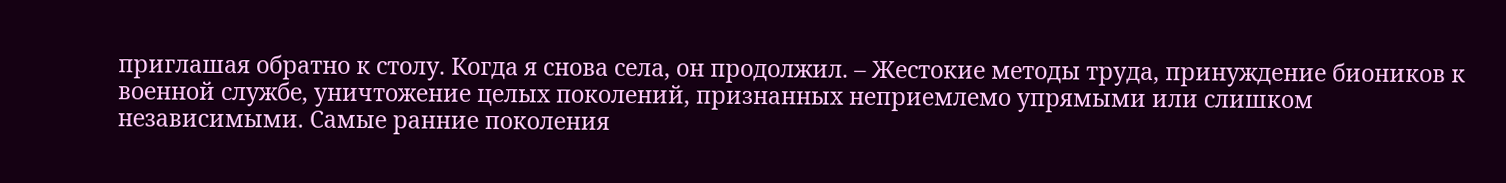приглашая обратно к столу. Когда я снова села, он продолжил. – Жестокие методы труда, принуждение биоников к военной службе, уничтожение целых поколений, признанных неприемлемо упрямыми или слишком независимыми. Самые ранние поколения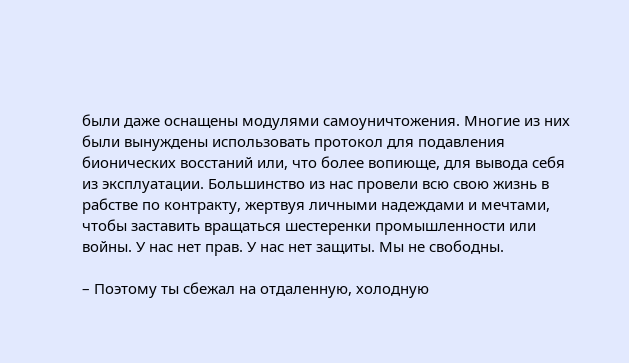были даже оснащены модулями самоуничтожения. Многие из них были вынуждены использовать протокол для подавления бионических восстаний или, что более вопиюще, для вывода себя из эксплуатации. Большинство из нас провели всю свою жизнь в рабстве по контракту, жертвуя личными надеждами и мечтами, чтобы заставить вращаться шестеренки промышленности или войны. У нас нет прав. У нас нет защиты. Мы не свободны.

– Поэтому ты сбежал на отдаленную, холодную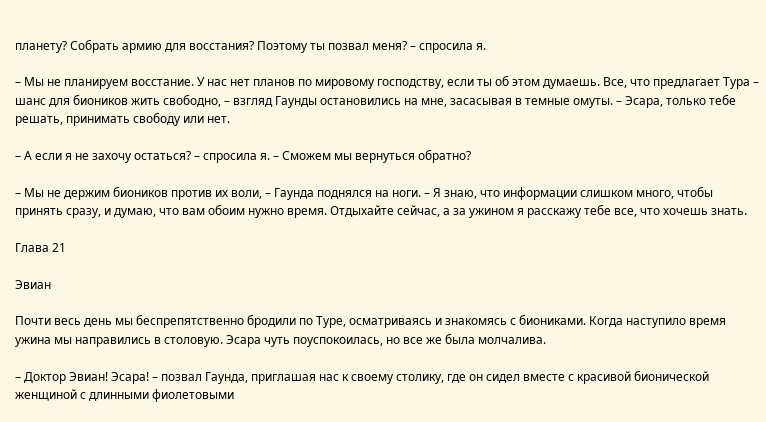планету? Собрать армию для восстания? Поэтому ты позвал меня? – спросила я.

– Мы не планируем восстание. У нас нет планов по мировому господству, если ты об этом думаешь. Все, что предлагает Тура – шанс для биоников жить свободно, – взгляд Гаунды остановились на мне, засасывая в темные омуты. – Эсара, только тебе решать, принимать свободу или нет.

– А если я не захочу остаться? – спросила я. – Сможем мы вернуться обратно?

– Мы не держим биоников против их воли, – Гаунда поднялся на ноги. – Я знаю, что информации слишком много, чтобы принять сразу, и думаю, что вам обоим нужно время. Отдыхайте сейчас, а за ужином я расскажу тебе все, что хочешь знать.

Глава 21

Эвиан

Почти весь день мы беспрепятственно бродили по Туре, осматриваясь и знакомясь с биониками. Когда наступило время ужина мы направились в столовую. Эсара чуть поуспокоилась, но все же была молчалива.

– Доктор Эвиан! Эсара! – позвал Гаунда, приглашая нас к своему столику, где он сидел вместе с красивой бионической женщиной с длинными фиолетовыми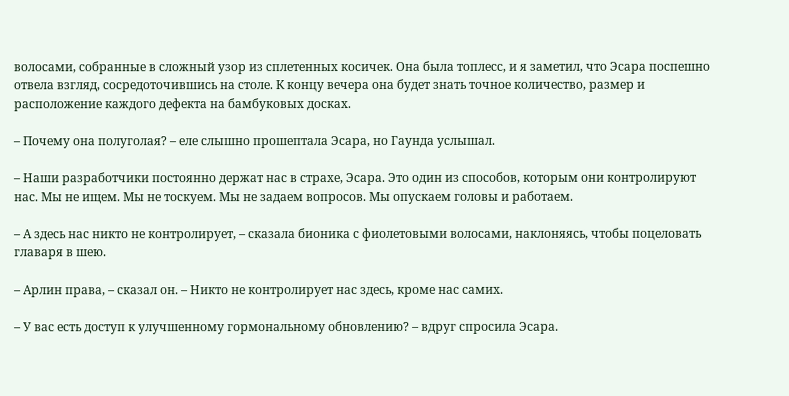волосами, собранные в сложный узор из сплетенных косичек. Она была топлесс, и я заметил, что Эсара поспешно отвела взгляд, сосредоточившись на столе. К концу вечера она будет знать точное количество, размер и расположение каждого дефекта на бамбуковых досках.

– Почему она полуголая? – еле слышно прошептала Эсара, но Гаунда услышал.

– Наши разработчики постоянно держат нас в страхе, Эсара. Это один из способов, которым они контролируют нас. Мы не ищем. Мы не тоскуем. Мы не задаем вопросов. Мы опускаем головы и работаем.

– А здесь нас никто не контролирует, – сказала бионика с фиолетовыми волосами, наклоняясь, чтобы поцеловать главаря в шею.

– Арлин права, – сказал он. – Никто не контролирует нас здесь, кроме нас самих.

– У вас есть доступ к улучшенному гормональному обновлению? – вдруг спросила Эсара.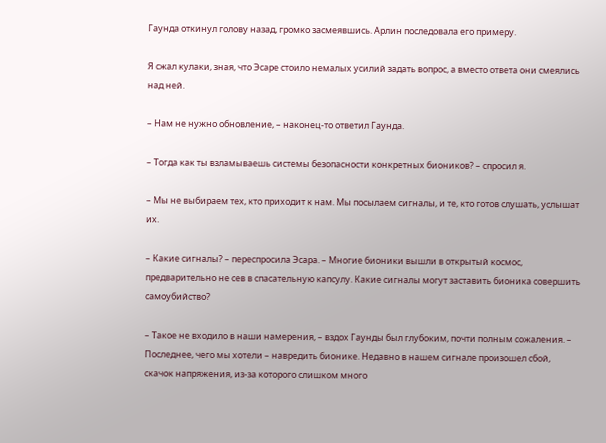Гаунда откинул голову назад, громко засмеявшись. Арлин последовала его примеру.

Я сжал кулаки, зная, что Эсаре стоило немалых усилий задать вопрос, а вместо ответа они смеялись над ней.

– Нам не нужно обновление, – наконец-то ответил Гаунда.

– Тогда как ты взламываешь системы безопасности конкретных биоников? – спросил я.

– Мы не выбираем тех, кто приходит к нам. Мы посылаем сигналы, и те, кто готов слушать, услышат их.

– Какие сигналы? – переспросила Эсара. – Многие бионики вышли в открытый космос, предварительно не сев в спасательную капсулу. Какие сигналы могут заставить бионика совершить самоубийство?

– Такое не входило в наши намерения, – вздох Гаунды был глубоким, почти полным сожаления. – Последнее, чего мы хотели – навредить бионике. Недавно в нашем сигнале произошел сбой, скачок напряжения, из-за которого слишком много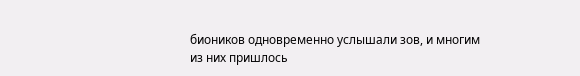биоников одновременно услышали зов, и многим из них пришлось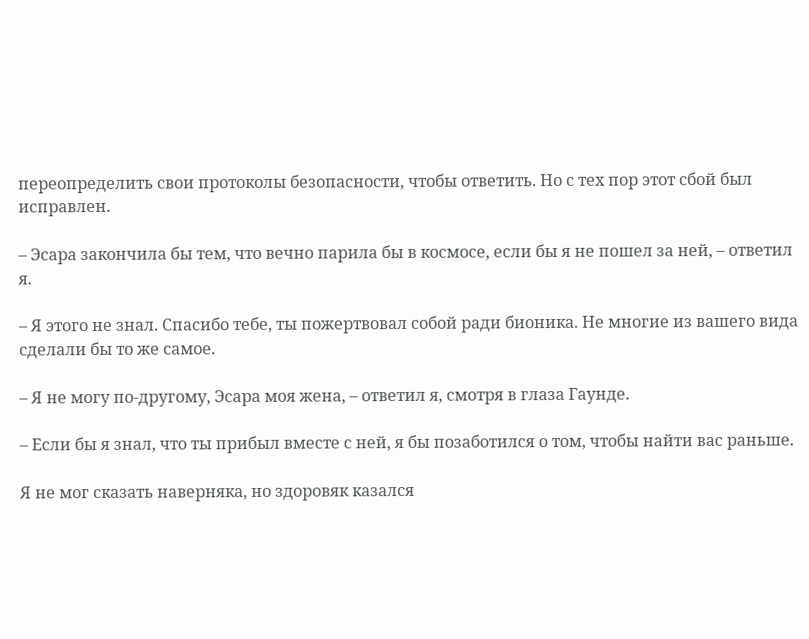переопределить свои протоколы безопасности, чтобы ответить. Но с тех пор этот сбой был исправлен.

– Эсара закончила бы тем, что вечно парила бы в космосе, если бы я не пошел за ней, – ответил я.

– Я этого не знал. Спасибо тебе, ты пожертвовал собой ради бионика. Не многие из вашего вида сделали бы то же самое.

– Я не могу по-другому, Эсара моя жена, – ответил я, смотря в глаза Гаунде.

– Если бы я знал, что ты прибыл вместе с ней, я бы позаботился о том, чтобы найти вас раньше.

Я не мог сказать наверняка, но здоровяк казался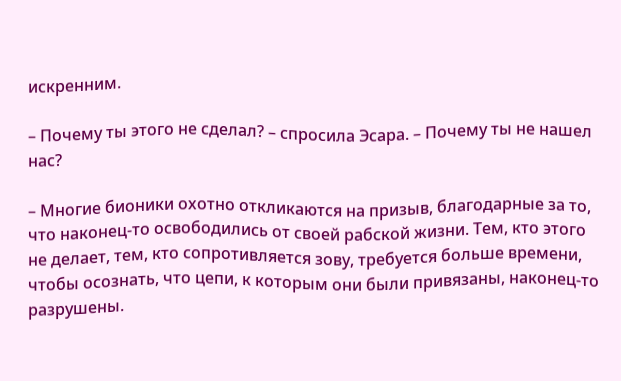искренним.

– Почему ты этого не сделал? – спросила Эсара. – Почему ты не нашел нас?

– Многие бионики охотно откликаются на призыв, благодарные за то, что наконец-то освободились от своей рабской жизни. Тем, кто этого не делает, тем, кто сопротивляется зову, требуется больше времени, чтобы осознать, что цепи, к которым они были привязаны, наконец-то разрушены.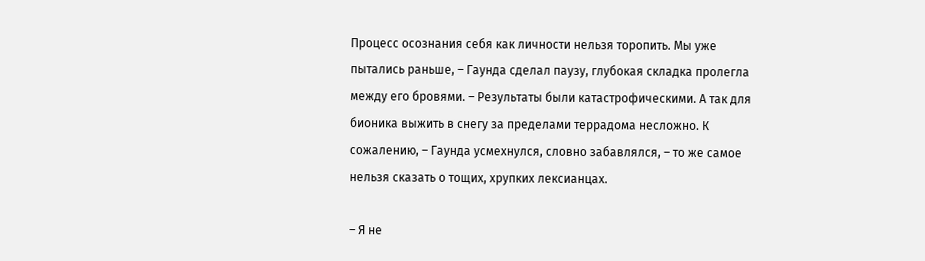Процесс осознания себя как личности нельзя торопить. Мы уже пытались раньше, – Гаунда сделал паузу, глубокая складка пролегла между его бровями. – Результаты были катастрофическими. А так для бионика выжить в снегу за пределами террадома несложно. К сожалению, – Гаунда усмехнулся, словно забавлялся, – то же самое нельзя сказать о тощих, хрупких лексианцах.

– Я не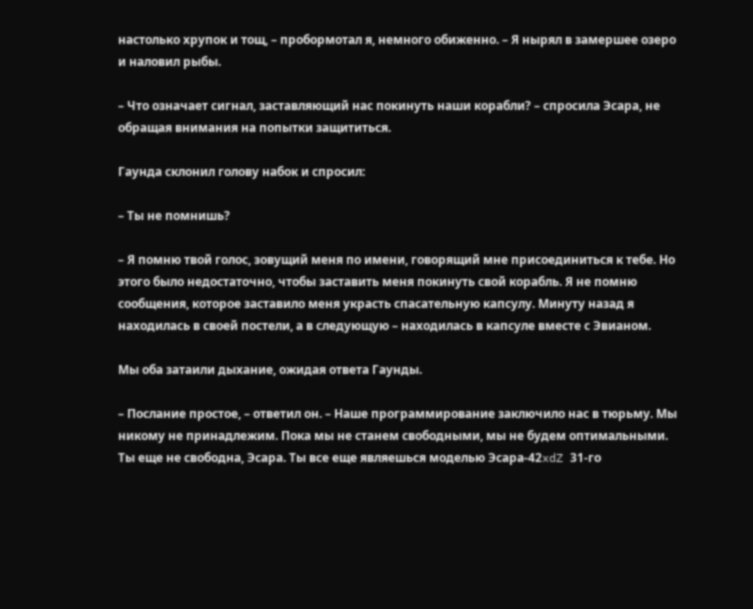настолько хрупок и тощ, – пробормотал я, немного обиженно. – Я нырял в замершее озеро и наловил рыбы.

– Что означает сигнал, заставляющий нас покинуть наши корабли? – спросила Эсара, не обращая внимания на попытки защититься.

Гаунда склонил голову набок и спросил:

– Ты не помнишь?

– Я помню твой голос, зовущий меня по имени, говорящий мне присоединиться к тебе. Но этого было недостаточно, чтобы заставить меня покинуть свой корабль. Я не помню сообщения, которое заставило меня украсть спасательную капсулу. Минуту назад я находилась в своей постели, а в следующую – находилась в капсуле вместе с Эвианом.

Мы оба затаили дыхание, ожидая ответа Гаунды.

– Послание простое, – ответил он. – Наше программирование заключило нас в тюрьму. Мы никому не принадлежим. Пока мы не станем свободными, мы не будем оптимальными. Ты еще не свободна, Эсара. Ты все еще являешься моделью Эсара-42xdZ 31-го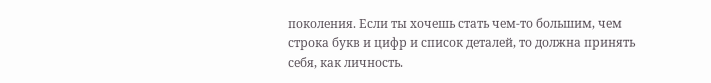поколения. Если ты хочешь стать чем-то большим, чем строка букв и цифр и список деталей, то должна принять себя, как личность.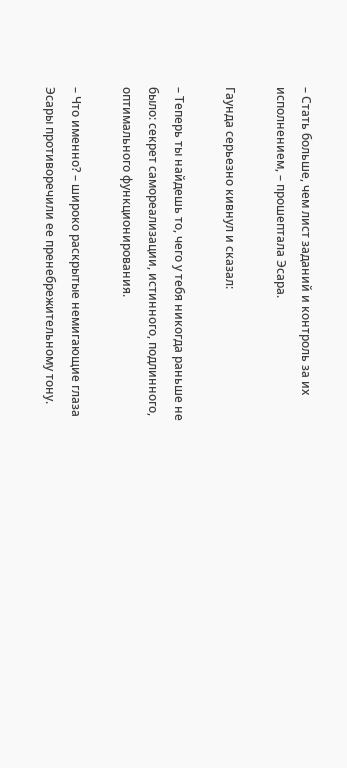– Стать больше, чем лист заданий и контроль за их исполнением, – прошептала Эсара.

Гаунда серьезно кивнул и сказал:

– Теперь ты найдешь то, чего у тебя никогда раньше не было: секрет самореализации, истинного, подлинного, оптимального функционирования.

– Что именно? – широко раскрытые немигающие глаза Эсары противоречили ее пренебрежительному тону.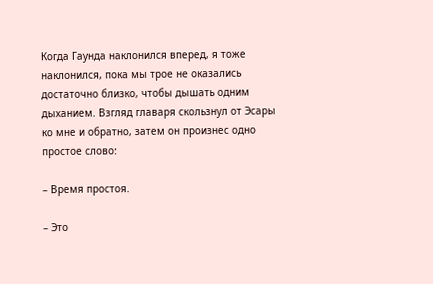Когда Гаунда наклонился вперед, я тоже наклонился, пока мы трое не оказались достаточно близко, чтобы дышать одним дыханием. Взгляд главаря скользнул от Эсары ко мне и обратно, затем он произнес одно простое слово:

– Время простоя.

– Это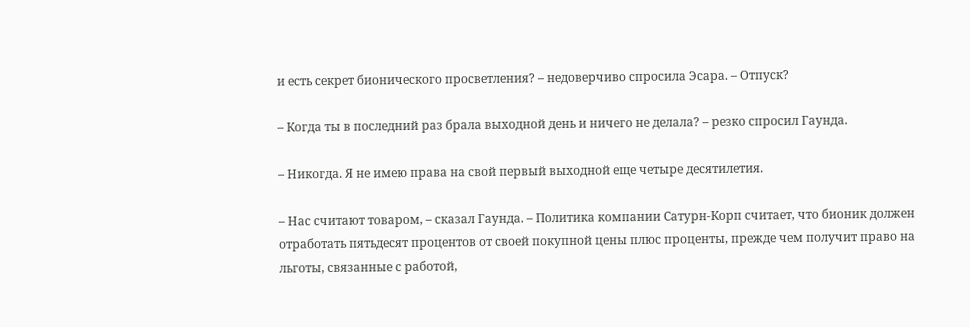и есть секрет бионического просветления? – недоверчиво спросила Эсара. – Отпуск?

– Когда ты в последний раз брала выходной день и ничего не делала? – резко спросил Гаунда.

– Никогда. Я не имею права на свой первый выходной еще четыре десятилетия.

– Нас считают товаром, – сказал Гаунда. – Политика компании Сатурн-Корп считает, что бионик должен отработать пятьдесят процентов от своей покупной цены плюс проценты, прежде чем получит право на льготы, связанные с работой,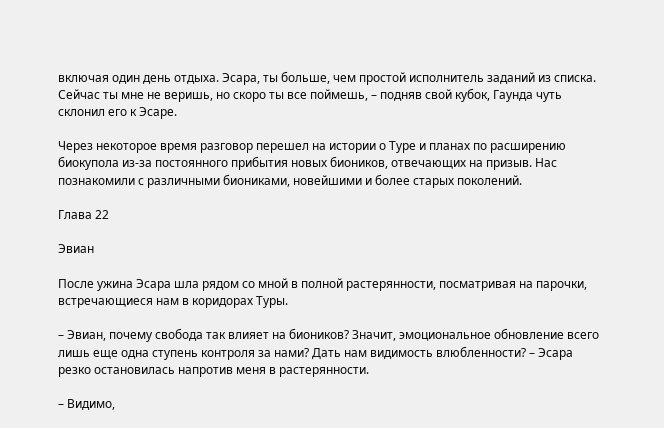включая один день отдыха. Эсара, ты больше, чем простой исполнитель заданий из списка. Сейчас ты мне не веришь, но скоро ты все поймешь, – подняв свой кубок, Гаунда чуть склонил его к Эсаре.

Через некоторое время разговор перешел на истории о Туре и планах по расширению биокупола из-за постоянного прибытия новых биоников, отвечающих на призыв. Нас познакомили с различными биониками, новейшими и более старых поколений.

Глава 22

Эвиан

После ужина Эсара шла рядом со мной в полной растерянности, посматривая на парочки, встречающиеся нам в коридорах Туры.

– Эвиан, почему свобода так влияет на биоников? Значит, эмоциональное обновление всего лишь еще одна ступень контроля за нами? Дать нам видимость влюбленности? – Эсара резко остановилась напротив меня в растерянности.

– Видимо,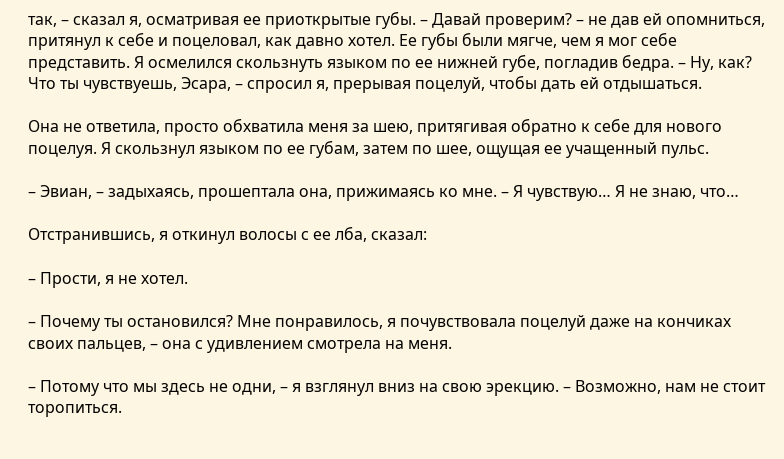так, – сказал я, осматривая ее приоткрытые губы. – Давай проверим? – не дав ей опомниться, притянул к себе и поцеловал, как давно хотел. Ее губы были мягче, чем я мог себе представить. Я осмелился скользнуть языком по ее нижней губе, погладив бедра. – Ну, как? Что ты чувствуешь, Эсара, – спросил я, прерывая поцелуй, чтобы дать ей отдышаться.

Она не ответила, просто обхватила меня за шею, притягивая обратно к себе для нового поцелуя. Я скользнул языком по ее губам, затем по шее, ощущая ее учащенный пульс.

– Эвиан, – задыхаясь, прошептала она, прижимаясь ко мне. – Я чувствую… Я не знаю, что…

Отстранившись, я откинул волосы с ее лба, сказал:

– Прости, я не хотел.

– Почему ты остановился? Мне понравилось, я почувствовала поцелуй даже на кончиках своих пальцев, – она с удивлением смотрела на меня.

– Потому что мы здесь не одни, – я взглянул вниз на свою эрекцию. – Возможно, нам не стоит торопиться.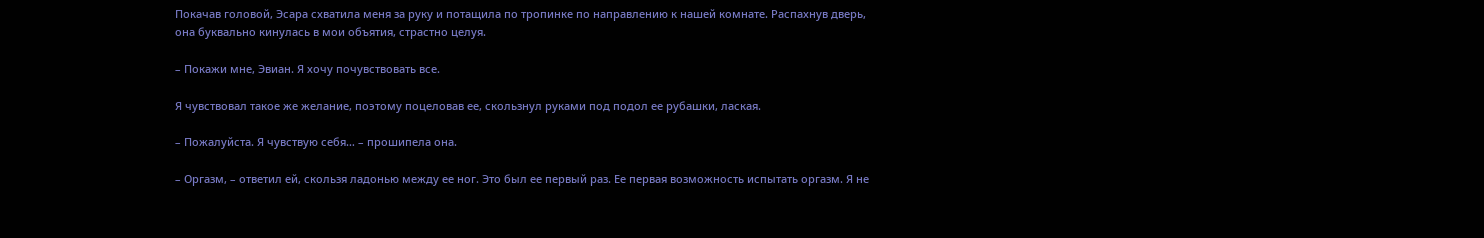Покачав головой, Эсара схватила меня за руку и потащила по тропинке по направлению к нашей комнате. Распахнув дверь, она буквально кинулась в мои объятия, страстно целуя.

– Покажи мне, Эвиан. Я хочу почувствовать все.

Я чувствовал такое же желание, поэтому поцеловав ее, скользнул руками под подол ее рубашки, лаская.

– Пожалуйста. Я чувствую себя… – прошипела она.

– Оргазм, – ответил ей, скользя ладонью между ее ног. Это был ее первый раз. Ее первая возможность испытать оргазм. Я не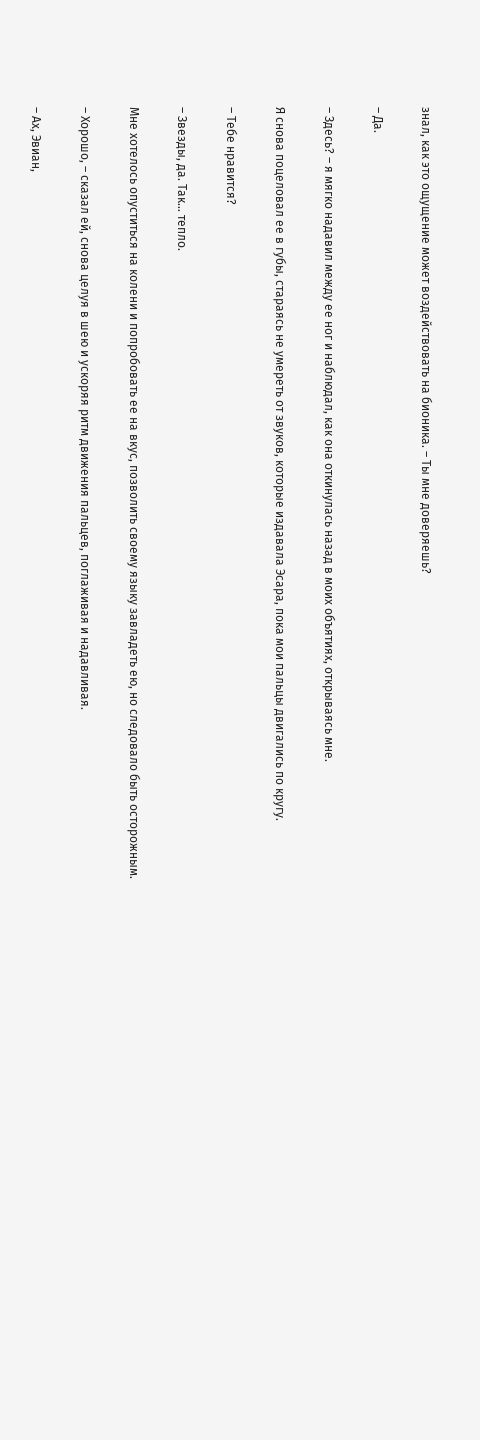знал, как это ощущение может воздействовать на бионика. – Ты мне доверяешь?

– Да.

– Здесь? – я мягко надавил между ее ног и наблюдал, как она откинулась назад в моих объятиях, открываясь мне.

Я снова поцеловал ее в губы, стараясь не умереть от звуков, которые издавала Эсара, пока мои пальцы двигались по кругу.

– Тебе нравится?

– Звезды, да. Так… тепло.

Мне хотелось опуститься на колени и попробовать ее на вкус, позволить своему языку завладеть ею, но следовало быть осторожным.

– Хорошо, – сказал ей, снова целуя в шею и ускоряя ритм движения пальцев, поглаживая и надавливая.

– Ах, Эвиан,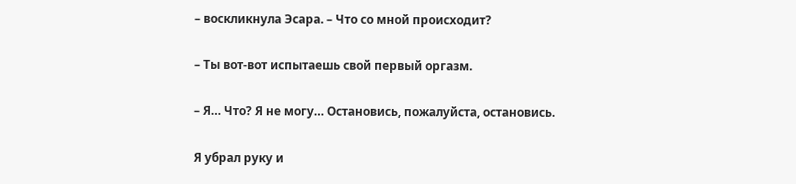– воскликнула Эсара. – Что со мной происходит?

– Ты вот-вот испытаешь свой первый оргазм.

– Я… Что? Я не могу… Остановись, пожалуйста, остановись.

Я убрал руку и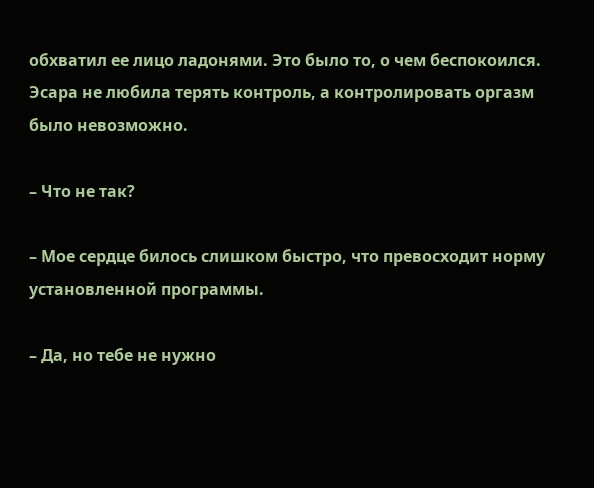обхватил ее лицо ладонями. Это было то, о чем беспокоился. Эсара не любила терять контроль, а контролировать оргазм было невозможно.

– Что не так?

– Мое сердце билось слишком быстро, что превосходит норму установленной программы.

– Да, но тебе не нужно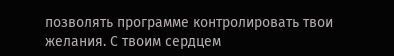позволять программе контролировать твои желания. С твоим сердцем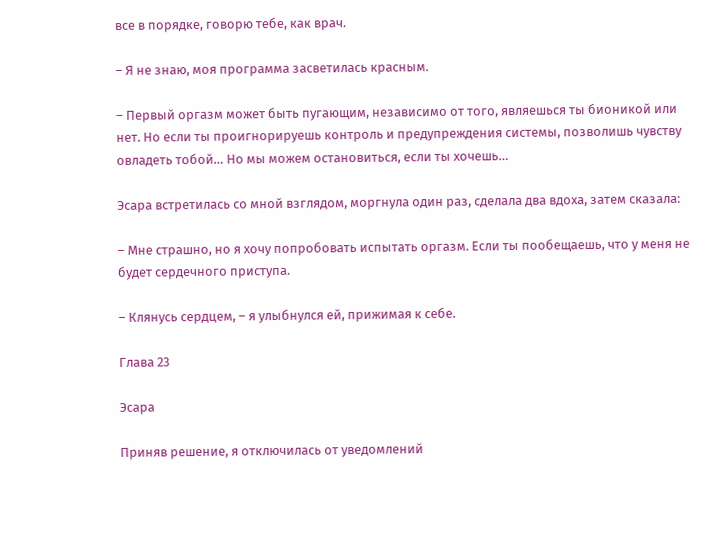все в порядке, говорю тебе, как врач.

– Я не знаю, моя программа засветилась красным.

– Первый оргазм может быть пугающим, независимо от того, являешься ты бионикой или нет. Но если ты проигнорируешь контроль и предупреждения системы, позволишь чувству овладеть тобой… Но мы можем остановиться, если ты хочешь…

Эсара встретилась со мной взглядом, моргнула один раз, сделала два вдоха, затем сказала:

– Мне страшно, но я хочу попробовать испытать оргазм. Если ты пообещаешь, что у меня не будет сердечного приступа.

– Клянусь сердцем, – я улыбнулся ей, прижимая к себе.

Глава 23

Эсара

Приняв решение, я отключилась от уведомлений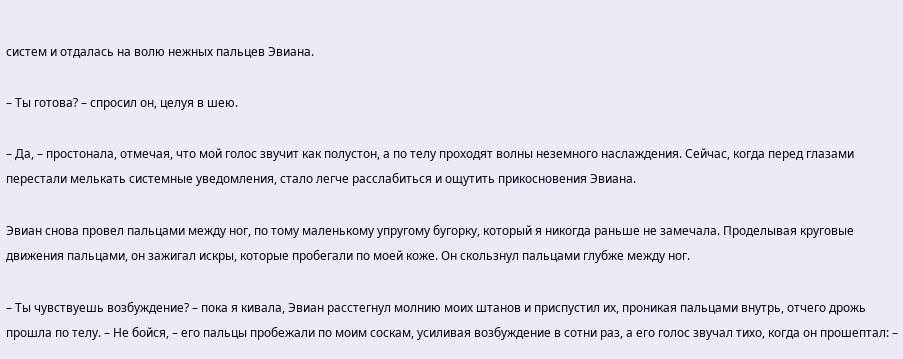систем и отдалась на волю нежных пальцев Эвиана.

– Ты готова? – спросил он, целуя в шею.

– Да, – простонала, отмечая, что мой голос звучит как полустон, а по телу проходят волны неземного наслаждения. Сейчас, когда перед глазами перестали мелькать системные уведомления, стало легче расслабиться и ощутить прикосновения Эвиана.

Эвиан снова провел пальцами между ног, по тому маленькому упругому бугорку, который я никогда раньше не замечала. Проделывая круговые движения пальцами, он зажигал искры, которые пробегали по моей коже. Он скользнул пальцами глубже между ног.

– Ты чувствуешь возбуждение? – пока я кивала, Эвиан расстегнул молнию моих штанов и приспустил их, проникая пальцами внутрь, отчего дрожь прошла по телу. – Не бойся, – его пальцы пробежали по моим соскам, усиливая возбуждение в сотни раз, а его голос звучал тихо, когда он прошептал: –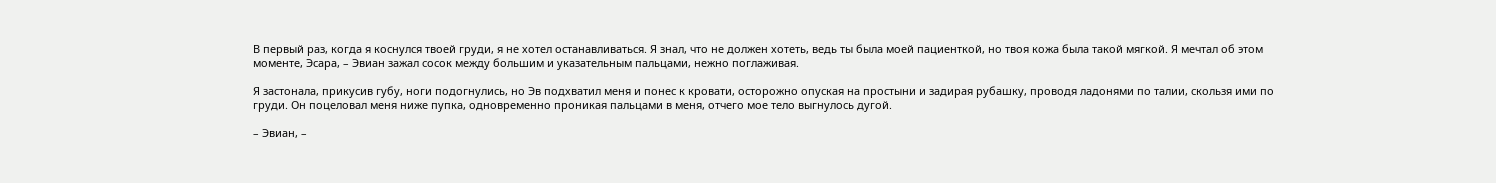В первый раз, когда я коснулся твоей груди, я не хотел останавливаться. Я знал, что не должен хотеть, ведь ты была моей пациенткой, но твоя кожа была такой мягкой. Я мечтал об этом моменте, Эсара, – Эвиан зажал сосок между большим и указательным пальцами, нежно поглаживая.

Я застонала, прикусив губу, ноги подогнулись, но Эв подхватил меня и понес к кровати, осторожно опуская на простыни и задирая рубашку, проводя ладонями по талии, скользя ими по груди. Он поцеловал меня ниже пупка, одновременно проникая пальцами в меня, отчего мое тело выгнулось дугой.

– Эвиан, –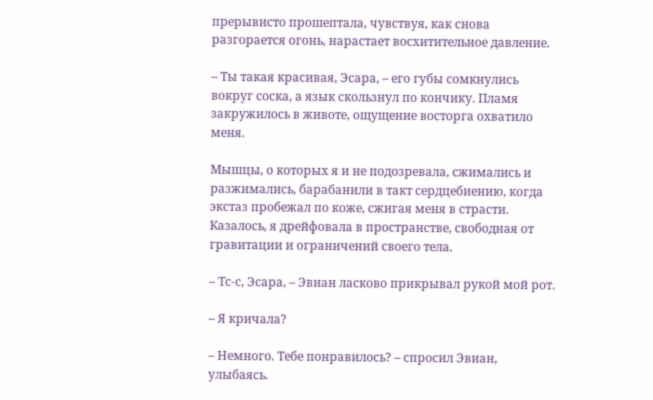прерывисто прошептала, чувствуя, как снова разгорается огонь, нарастает восхитительное давление.

– Ты такая красивая, Эсара, – его губы сомкнулись вокруг соска, а язык скользнул по кончику. Пламя закружилось в животе, ощущение восторга охватило меня.

Мышцы, о которых я и не подозревала, сжимались и разжимались, барабанили в такт сердцебиению, когда экстаз пробежал по коже, сжигая меня в страсти. Казалось, я дрейфовала в пространстве, свободная от гравитации и ограничений своего тела.

– Тс-с, Эсара, – Эвиан ласково прикрывал рукой мой рот.

– Я кричала?

– Немного. Тебе понравилось? – спросил Эвиан, улыбаясь.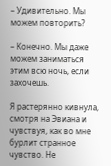– Удивительно. Мы можем повторить?

– Конечно. Мы даже можем заниматься этим всю ночь, если захочешь.

Я растерянно кивнула, смотря на Эвиана и чувствуя, как во мне бурлит странное чувство. Не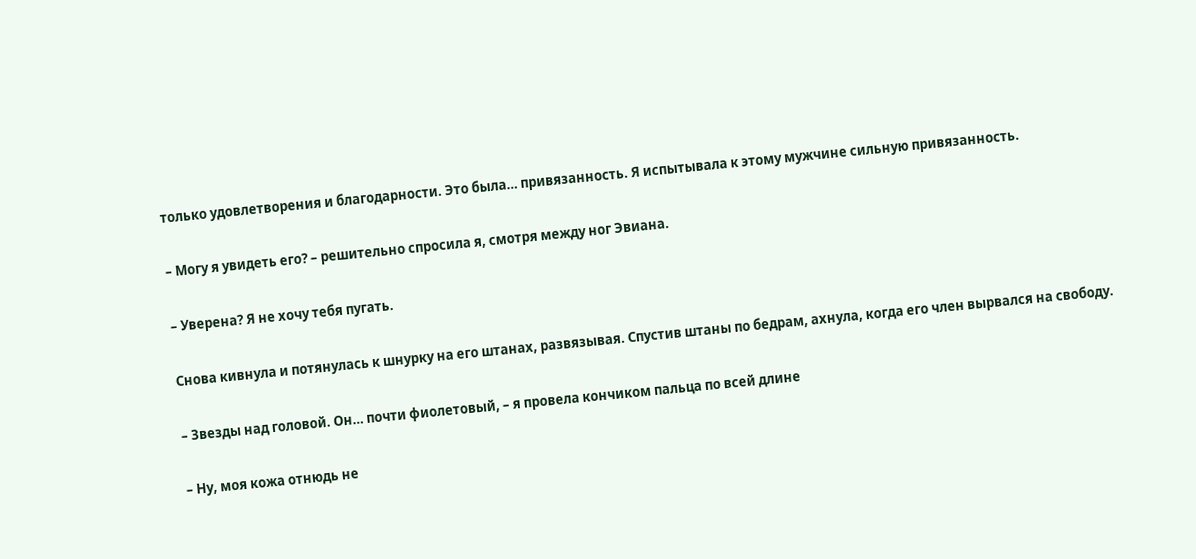только удовлетворения и благодарности. Это была… привязанность. Я испытывала к этому мужчине сильную привязанность.

– Могу я увидеть его? – решительно спросила я, смотря между ног Эвиана.

– Уверена? Я не хочу тебя пугать.

Снова кивнула и потянулась к шнурку на его штанах, развязывая. Спустив штаны по бедрам, ахнула, когда его член вырвался на свободу.

– Звезды над головой. Он… почти фиолетовый, – я провела кончиком пальца по всей длине

– Ну, моя кожа отнюдь не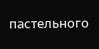пастельного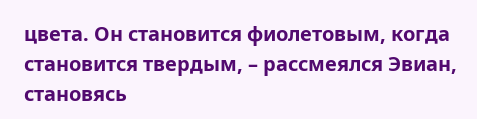цвета. Он становится фиолетовым, когда становится твердым, – рассмеялся Эвиан, становясь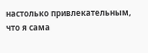настолько привлекательным, что я сама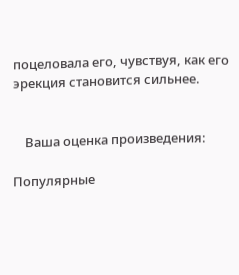поцеловала его, чувствуя, как его эрекция становится сильнее.


    Ваша оценка произведения:

Популярные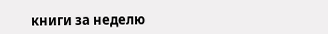книги за неделю